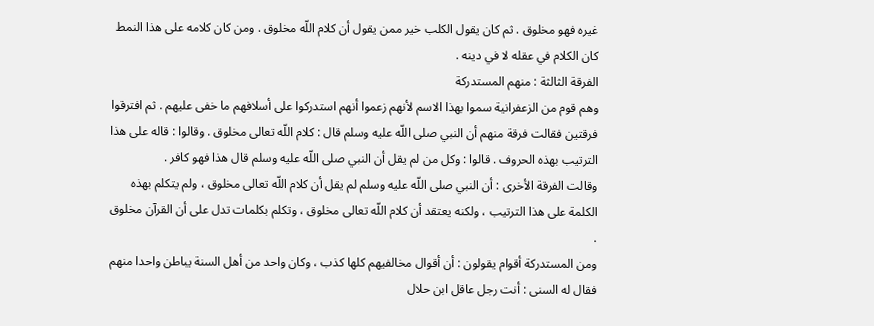غيره فهو مخلوق . ثم كان يقول الكلب خير ممن يقول أن كلام اللّه مخلوق . ومن كان كلامه على هذا النمط كان الكلام في عقله لا في دينه .
الفرقة الثالثة : منهم المستدركة
وهم قوم من الزعفرانية سموا بهذا الاسم لأنهم زعموا أنهم استدركوا على أسلافهم ما خفى عليهم . ثم افترقوا فرقتين فقالت فرقة منهم أن النبي صلى اللّه عليه وسلم قال : كلام اللّه تعالى مخلوق . وقالوا : قاله على هذا الترتيب بهذه الحروف . قالوا : وكل من لم يقل أن النبي صلى اللّه عليه وسلم قال هذا فهو كافر .
وقالت الفرقة الأخرى : أن النبي صلى اللّه عليه وسلم لم يقل أن كلام اللّه تعالى مخلوق ، ولم يتكلم بهذه الكلمة على هذا الترتيب ، ولكنه يعتقد أن كلام اللّه تعالى مخلوق ، وتكلم بكلمات تدل على أن القرآن مخلوق .
ومن المستدركة أقوام يقولون : أن أقوال مخالفيهم كلها كذب ، وكان واحد من أهل السنة يباطن واحدا منهم فقال له السنى : أنت رجل عاقل ابن حلال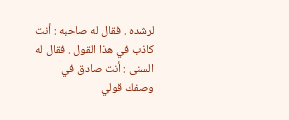لرشده . فقال له صاحبه : أنت كاذب في هذا القول . فقال له السنى : أنت صادق في وصفك قولي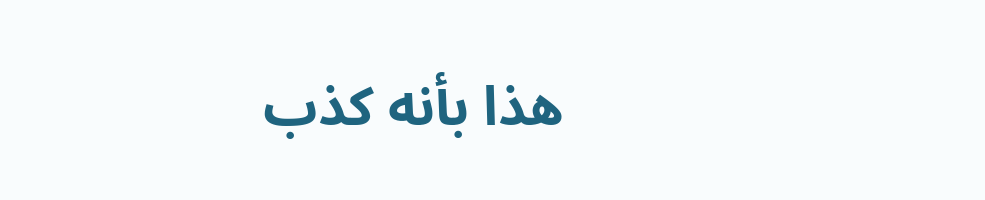هذا بأنه كذب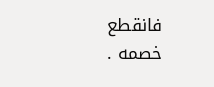فانقطع خصمه .